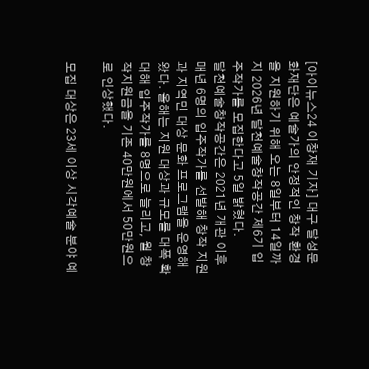[아이뉴스24 이창재 기자] 대구 달성문화재단은 예술가의 안정적인 창작 환경을 지원하기 위해 오는 8일부터 14일까지 2026년 달천예술창작공간 제6기 입주작가를 모집한다고 5일 밝혔다.
달천예술창작공간은 2021년 개관 이후 매년 6명의 입주작가를 선발해 창작 지원과 지역민 대상 문화 프로그램을 운영해 왔다. 올해는 지원 대상과 규모를 대폭 확대해 입주작가를 8명으로 늘리고, 월 창작지원금을 기존 40만원에서 50만원으로 인상했다.

모집 대상은 23세 이상 시각예술 분야 예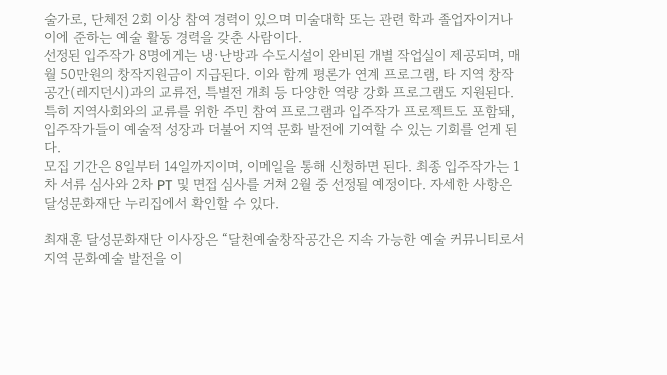술가로, 단체전 2회 이상 참여 경력이 있으며 미술대학 또는 관련 학과 졸업자이거나 이에 준하는 예술 활동 경력을 갖춘 사람이다.
선정된 입주작가 8명에게는 냉·난방과 수도시설이 완비된 개별 작업실이 제공되며, 매월 50만원의 창작지원금이 지급된다. 이와 함께 평론가 연계 프로그램, 타 지역 창작공간(레지던시)과의 교류전, 특별전 개최 등 다양한 역량 강화 프로그램도 지원된다.
특히 지역사회와의 교류를 위한 주민 참여 프로그램과 입주작가 프로젝트도 포함돼, 입주작가들이 예술적 성장과 더불어 지역 문화 발전에 기여할 수 있는 기회를 얻게 된다.
모집 기간은 8일부터 14일까지이며, 이메일을 통해 신청하면 된다. 최종 입주작가는 1차 서류 심사와 2차 PT 및 면접 심사를 거쳐 2월 중 선정될 예정이다. 자세한 사항은 달성문화재단 누리집에서 확인할 수 있다.

최재훈 달성문화재단 이사장은 “달천예술창작공간은 지속 가능한 예술 커뮤니티로서 지역 문화예술 발전을 이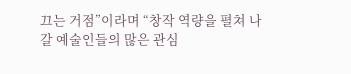끄는 거점”이라며 “창작 역량을 펼쳐 나갈 예술인들의 많은 관심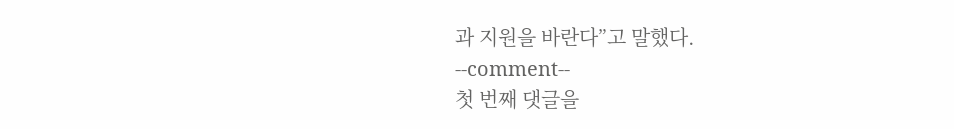과 지원을 바란다”고 말했다.
--comment--
첫 번째 댓글을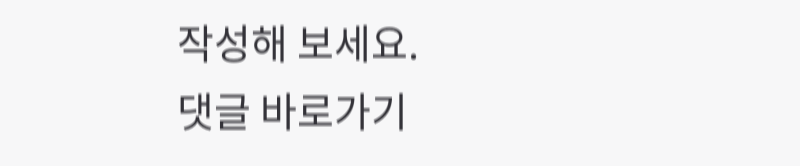작성해 보세요.
댓글 바로가기